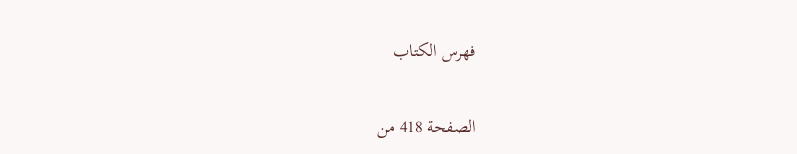فهرس الكتاب

الصفحة 418 من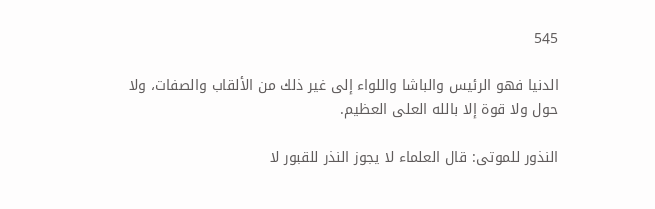545

الدنيا فهو الرئيس والباشا واللواء إلى غير ذلك من الألقاب والصفات، ولا حول ولا قوة إلا بالله العلى العظيم.

النذور للموتى: قال العلماء لا يجوز النذر للقبور لا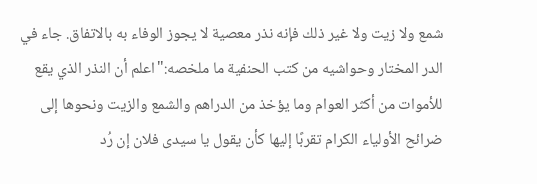شمع ولا زيت ولا غير ذلك فإنه نذر معصية لا يجوز الوفاء به بالاتفاق. جاء في الدر المختار وحواشيه من كتب الحنفية ما ملخصه:"اعلم أن النذر الذي يقع للأموات من أكثر العوام وما يؤخذ من الدراهم والشمع والزيت ونحوها إلى ضرائح الأولياء الكرام تقربًا إليها كأن يقول يا سيدى فلان إن رُد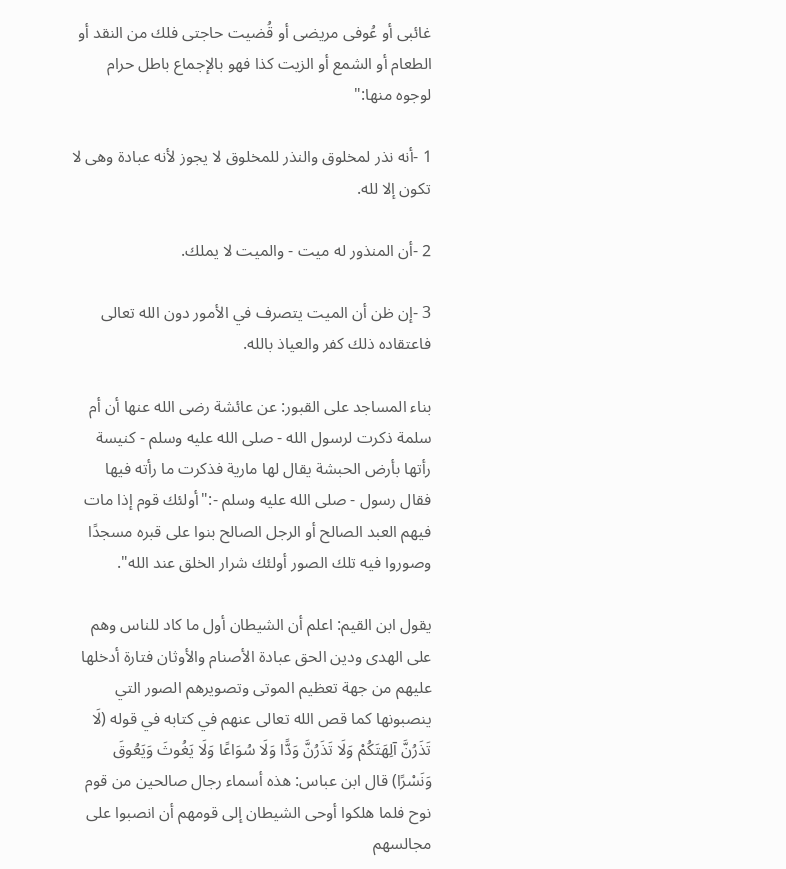غائبى أو عُوفى مريضى أو قُضيت حاجتى فلك من النقد أو الطعام أو الشمع أو الزيت كذا فهو بالإجماع باطل حرام لوجوه منها:"

1 -أنه نذر لمخلوق والنذر للمخلوق لا يجوز لأنه عبادة وهى لا تكون إلا لله.

2 -أن المنذور له ميت - والميت لا يملك.

3 -إن ظن أن الميت يتصرف في الأمور دون الله تعالى فاعتقاده ذلك كفر والعياذ بالله.

بناء المساجد على القبور: عن عائشة رضى الله عنها أن أم سلمة ذكرت لرسول الله - صلى الله عليه وسلم - كنيسة رأتها بأرض الحبشة يقال لها مارية فذكرت ما رأته فيها فقال رسول - صلى الله عليه وسلم -:"أولئك قوم إذا مات فيهم العبد الصالح أو الرجل الصالح بنوا على قبره مسجدًا وصوروا فيه تلك الصور أولئك شرار الخلق عند الله".

يقول ابن القيم: اعلم أن الشيطان أول ما كاد للناس وهم على الهدى ودين الحق عبادة الأصنام والأوثان فتارة أدخلها عليهم من جهة تعظيم الموتى وتصويرهم الصور التي ينصبونها كما قص الله تعالى عنهم في كتابه في قوله (لَا تَذَرُنَّ آلِهَتَكُمْ وَلَا تَذَرُنَّ وَدًّا وَلَا سُوَاعًا وَلَا يَغُوثَ وَيَعُوقَ وَنَسْرًا) قال ابن عباس: هذه أسماء رجال صالحين من قوم نوح فلما هلكوا أوحى الشيطان إلى قومهم أن انصبوا على مجالسهم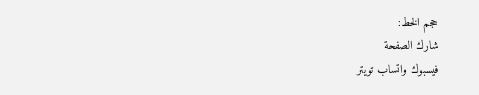حجم الخط:
شارك الصفحة
فيسبوك واتساب تويتر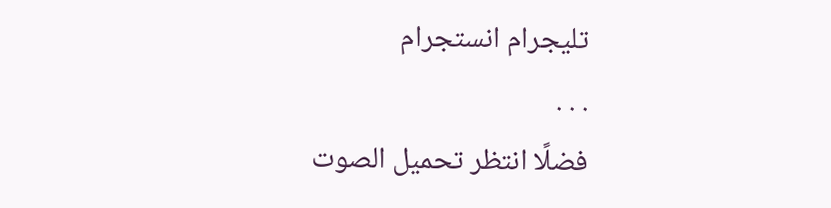تليجرام انستجرام
. . .
فضلًا انتظر تحميل الصوت